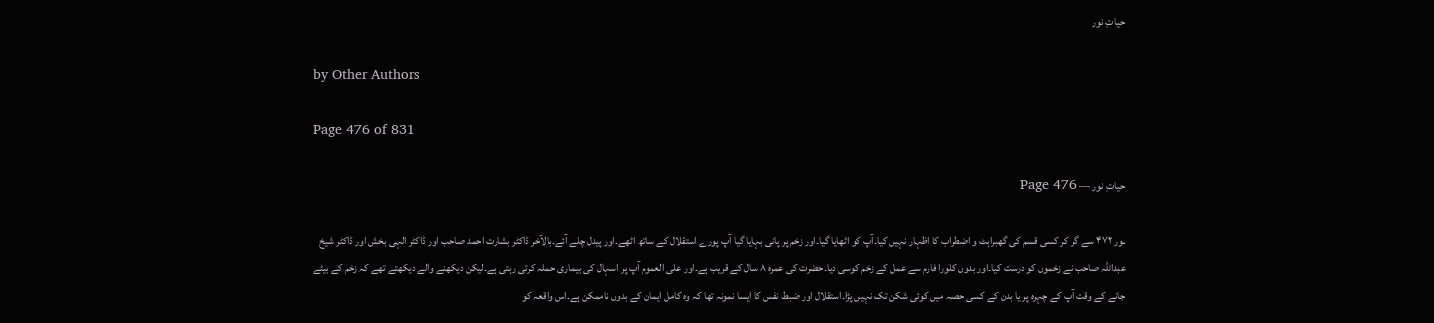حیاتِ نور

by Other Authors

Page 476 of 831

حیاتِ نور — Page 476

ـور ۴۷۲ سے گر کر کسی قسم کی گھبراہٹ و اضطراب کا اظہار نہیں کیا۔آپ کو اٹھایا گیا۔اور زخم پر پانی بہایا گیا آپ پورے استقلال کے ساتھ اٹھے۔اور پیدل چلے آئے۔بالآخر ڈاکٹر بشارت احمد صاحب اور ڈاکٹر الہی بخش اور ڈاکٹر شیخ عبداللہ صاحب نے زخموں کو درست کیا۔اور بدوں کلورا فارم سے عمل کے زخم کوسی دیا۔حضرت کی عمره ۸ سال کے قریب ہے۔اور علی العموم آپ پر اسہال کی بیماری حملہ کرتی رہتی ہے۔لیکن دیکھنے والے دیکھتے تھے کہ زخم کے بیٹے جانے کے وقت آپ کے چہرہ پر یا بدن کے کسی حصہ میں کوئی شکن تک نہیں پڑا۔استقلال اور ضبط نفس کا ایسا نمونہ تھا کہ وہ کامل ایمان کے بدوں ناممکن ہے۔اس واقعہ کو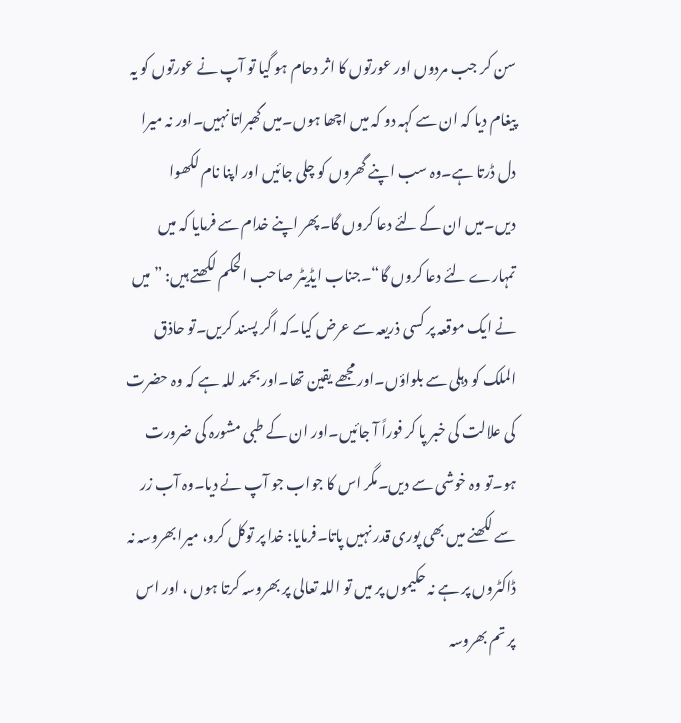سن کر جب مردوں اور عورتوں کا اثر دحام ہو گیا تو آپ نے عورتوں کو یہ پیغام دیا کہ ان سے کہہ دو کہ میں اچھا ہوں۔میں گھبراتا نہیں۔اور نہ میرا دل ڈرتا ہے۔وہ سب اپنے گھروں کو چلی جائیں اور اپنا نام لکھوا دیں۔میں ان کے لئے دعا کروں گا۔پھر اپنے خدام سے فرمایا کہ میں تمہارے لئے دعا کروں گا“۔جناب ایڈیٹر صاحب الحکم لکھتے ہیں: ” میں نے ایک موقعہ پر کسی ذریعہ سے عرض کیا۔کہ اگر پسند کریں۔تو حاذق الملک کو دہلی سے بلواؤں۔اور مجھے یقین تھا۔اور بحمد للہ ہے کہ وہ حضرت کی علالت کی خبر پا کر فوراً آ جائیں۔اور ان کے طبی مشورہ کی ضرورت ہو۔تو وہ خوشی سے دیں۔مگر اس کا جواب جو آپ نے دیا۔وہ آب زر سے لکھنے میں بھی پوری قدر نہیں پاتا۔فرمایا: خدا پر توکل کرو، میرا بھروسہ نہ ڈاکٹروں پر ہے نہ حکیموں پر میں تو اللہ تعالی پر بھروسہ کرتا ہوں ، اور اس پر تم بھروسہ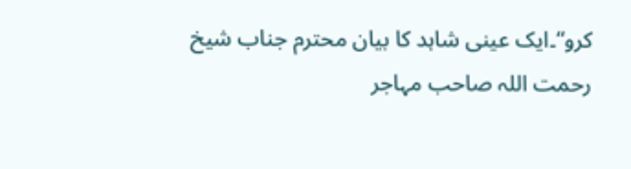کرو“۔ایک عینی شاہد کا بیان محترم جناب شیخ رحمت اللہ صاحب مہاجر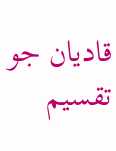قادیان جو تقسیم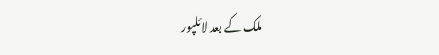ملک کے بعد لائلپور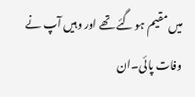میں مقیم ہو گئے تھے اور وہیں آپ نے وفات پائی۔ان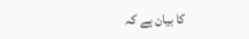کا بیان ہے کہ